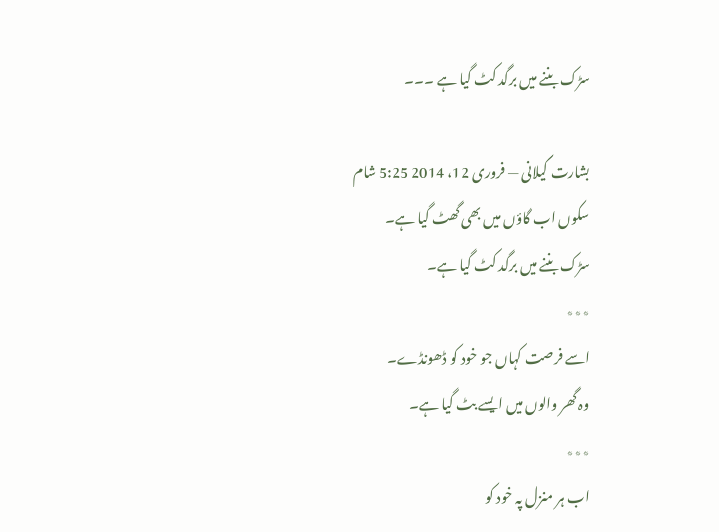سڑک بننے میں برگد کٹ گیا ہے ۔۔۔

بشارت گیلانی — فروری 12، 2014 5:25 شام
سکوں اب گاؤں میں بھی گھٹ گیا ہے۔
سڑک بننے میں برگد کٹ گیا ہے۔
٭٭٭
اسے فرصت کہاں جو خود کو ڈھونڈے۔
وہ گھر والوں میں ایسے بٹ گیا ہے۔
٭٭٭
اب ہر منزل پہ خود کو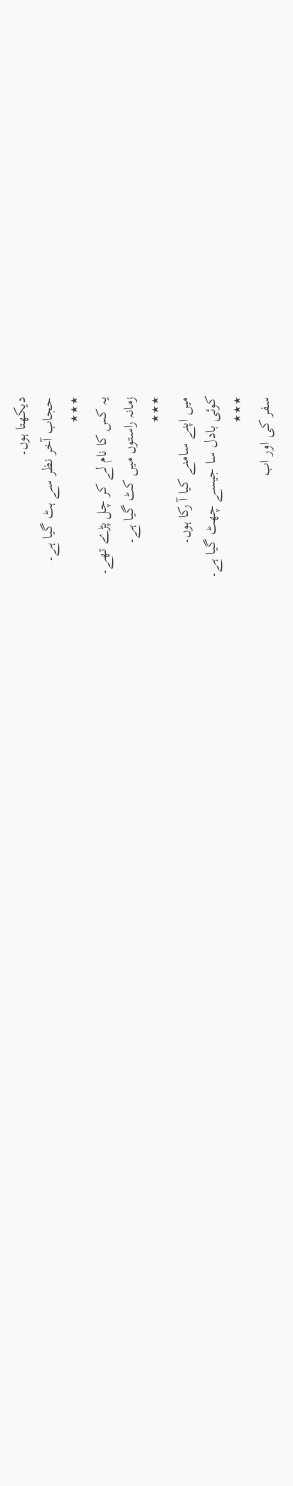دیکھتا ہوں۔
حجاب آخر نظر سے ہٹ گیا ہے۔
٭٭٭
یہ کس کا نام لے کر چل پڑے تھے۔
زمانہ راستوں میں کٹ گیا ہے۔
٭٭٭
میں اپنے سامنے کیا آ رکا ہوں۔
کوئی بادل سا جیسے چھٹ گیا ہے۔
٭٭٭
سفر کی اور اب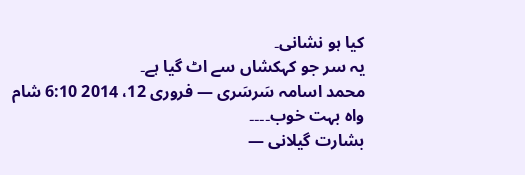کیا ہو نشانی۔
یہ سر جو کہکشاں سے اٹ گیا ہے۔
محمد اسامہ سَرسَری — فروری 12، 2014 6:10 شام
واہ بہت خوب۔۔۔۔
بشارت گیلانی —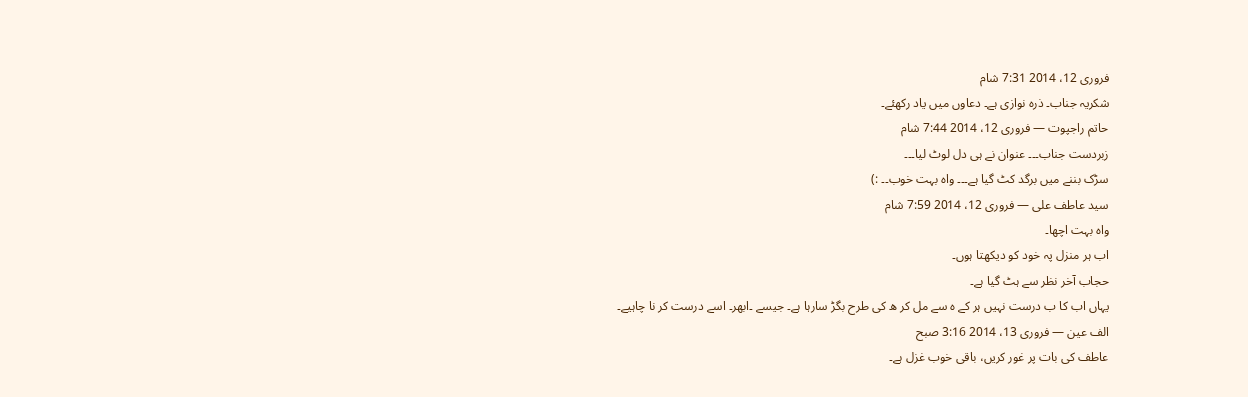فروری 12، 2014 7:31 شام
شکریہ جناب۔ ذرہ نوازی ہے۔ دعاوں میں یاد رکھئے۔
حاتم راجپوت — فروری 12، 2014 7:44 شام
زبردست جناب۔۔۔ عنوان نے ہی دل لوٹ لیا۔۔۔
سڑک بننے میں برگد کٹ گیا ہے۔۔۔ واہ بہت خوب۔۔ :)
سید عاطف علی — فروری 12، 2014 7:59 شام
واہ بہت اچھا۔
اب ہر منزل پہ خود کو دیکھتا ہوں۔
حجاب آخر نظر سے ہٹ گیا ہے۔
یہاں اب کا ب درست نہیں ہر کے ہ سے مل کر ھ کی طرح بگڑ سارہا ہے۔ جیسے ۔ابھر۔ اسے درست کر نا چاہیے۔
الف عین — فروری 13، 2014 3:16 صبح
عاطف کی بات پر غور کریں، باقی خوب غزل ہے۔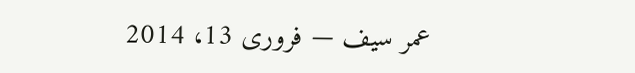عمر سیف — فروری 13، 2014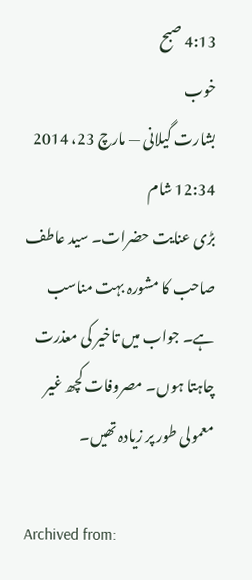4:13 صبح
خوب
بشارت گیلانی — مارچ 23، 2014 12:34 شام
بڑی عنایت حضرات۔ سید عاطف صاحب کا مشورہ بہت مناسب ہے۔ جواب میں تاخیر کی معذرت چاہتا ہوں۔ مصروفات کچھ غیر معمولی طور پر زیادہ تھیں۔

Archived from: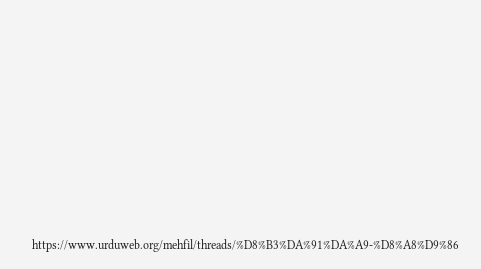https://www.urduweb.org/mehfil/threads/%D8%B3%DA%91%DA%A9-%D8%A8%D9%86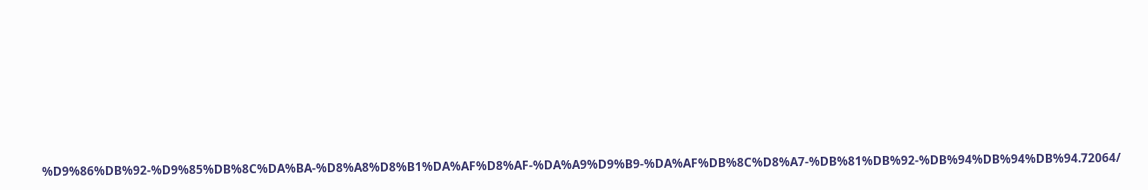%D9%86%DB%92-%D9%85%DB%8C%DA%BA-%D8%A8%D8%B1%DA%AF%D8%AF-%DA%A9%D9%B9-%DA%AF%DB%8C%D8%A7-%DB%81%DB%92-%DB%94%DB%94%DB%94.72064/